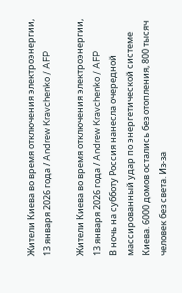Жители Киева во время отключения электроэнергии, 13 января 2026 года / Andrew Kravchenko / AFP

Жители Киева во время отключения электроэнергии, 13 января 2026 года / Andrew Kravchenko / AFP
В ночь на субботу Россия нанесла очередной массированный удар по энергетической системе Киева. 6000 домов остались без отопления, 800 тысяч человек без света. Из-за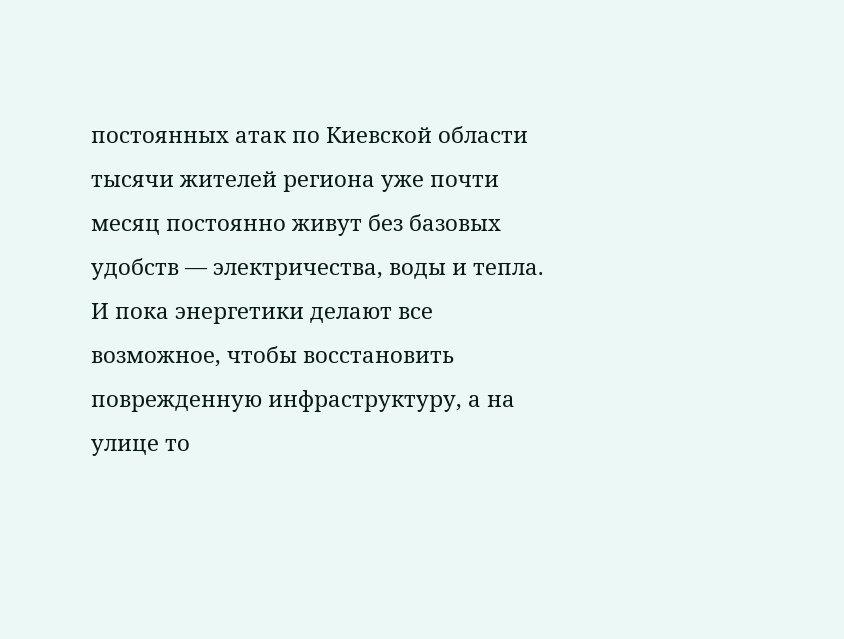постоянных атак по Киевской области тысячи жителей региона уже почти месяц постоянно живут без базовых удобств — электричества, воды и тепла. И пока энергетики делают все возможное, чтобы восстановить поврежденную инфраструктуру, а на улице то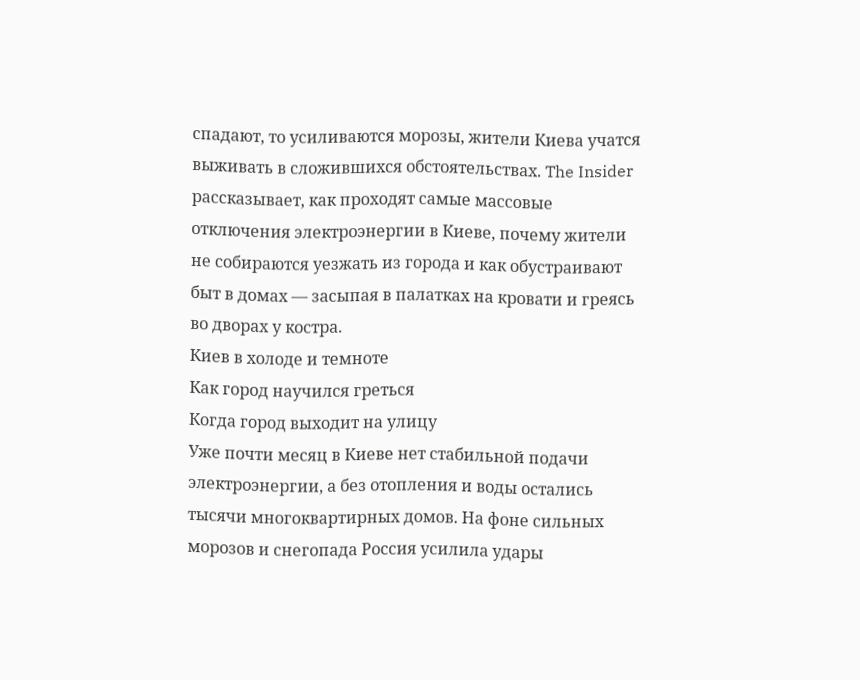спадают, то усиливаются морозы, жители Киева учатся выживать в сложившихся обстоятельствах. The Insider рассказывает, как проходят самые массовые отключения электроэнергии в Киеве, почему жители не собираются уезжать из города и как обустраивают быт в домах — засыпая в палатках на кровати и греясь во дворах у костра.
Киев в холоде и темноте
Как город научился греться
Когда город выходит на улицу
Уже почти месяц в Киеве нет стабильной подачи электроэнергии, а без отопления и воды остались тысячи многоквартирных домов. На фоне сильных морозов и снегопада Россия усилила удары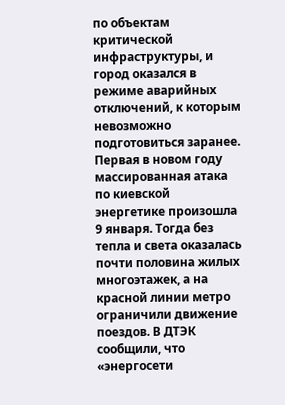по объектам критической инфраструктуры, и город оказался в режиме аварийных отключений, к которым невозможно подготовиться заранее.
Первая в новом году массированная атака по киевской энергетике произошла 9 января. Тогда без тепла и света оказалась почти половина жилых многоэтажек, а на красной линии метро ограничили движение поездов. В ДТЭК сообщили, что «энергосети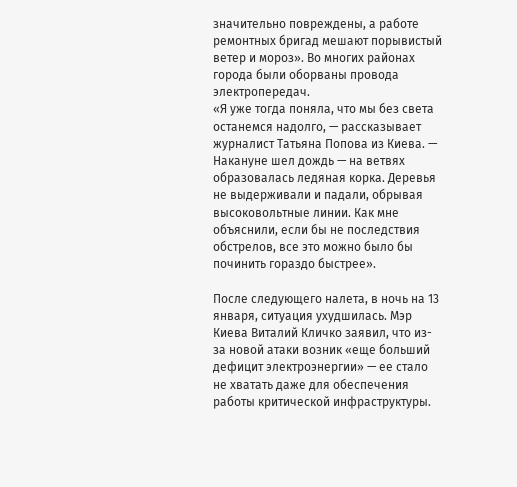значительно повреждены, а работе ремонтных бригад мешают порывистый ветер и мороз». Во многих районах города были оборваны провода электропередач.
«Я уже тогда поняла, что мы без света останемся надолго, — рассказывает журналист Татьяна Попова из Киева. — Накануне шел дождь — на ветвях образовалась ледяная корка. Деревья не выдерживали и падали, обрывая высоковольтные линии. Как мне объяснили, если бы не последствия обстрелов, все это можно было бы починить гораздо быстрее».

После следующего налета, в ночь на 13 января, ситуация ухудшилась. Мэр Киева Виталий Кличко заявил, что из-за новой атаки возник «еще больший дефицит электроэнергии» — ее стало не хватать даже для обеспечения работы критической инфраструктуры.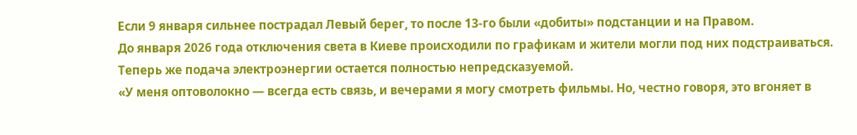Если 9 января сильнее пострадал Левый берег, то после 13-го были «добиты» подстанции и на Правом.
До января 2026 года отключения света в Киеве происходили по графикам и жители могли под них подстраиваться. Теперь же подача электроэнергии остается полностью непредсказуемой.
«У меня оптоволокно — всегда есть связь, и вечерами я могу смотреть фильмы. Но, честно говоря, это вгоняет в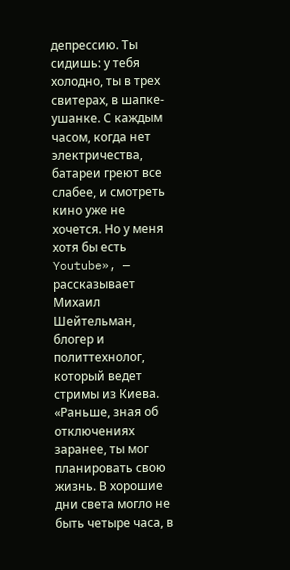депрессию. Ты сидишь: у тебя холодно, ты в трех свитерах, в шапке-ушанке. С каждым часом, когда нет электричества, батареи греют все слабее, и смотреть кино уже не хочется. Но у меня хотя бы есть Youtube», — рассказывает Михаил Шейтельман, блогер и политтехнолог, который ведет стримы из Киева. «Раньше, зная об отключениях заранее, ты мог планировать свою жизнь. В хорошие дни света могло не быть четыре часа, в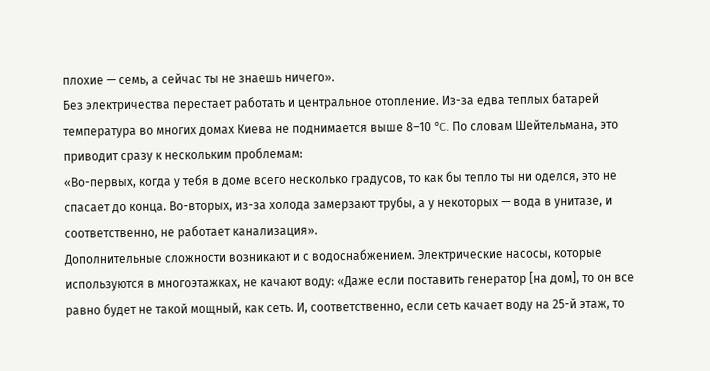плохие — семь, а сейчас ты не знаешь ничего».
Без электричества перестает работать и центральное отопление. Из-за едва теплых батарей температура во многих домах Киева не поднимается выше 8–10 °C. По словам Шейтельмана, это приводит сразу к нескольким проблемам:
«Во-первых, когда у тебя в доме всего несколько градусов, то как бы тепло ты ни оделся, это не спасает до конца. Во-вторых, из-за холода замерзают трубы, а у некоторых — вода в унитазе, и соответственно, не работает канализация».
Дополнительные сложности возникают и с водоснабжением. Электрические насосы, которые используются в многоэтажках, не качают воду: «Даже если поставить генератор [на дом], то он все равно будет не такой мощный, как сеть. И, соответственно, если сеть качает воду на 25-й этаж, то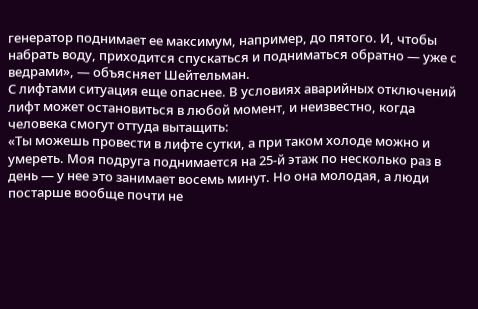генератор поднимает ее максимум, например, до пятого. И, чтобы набрать воду, приходится спускаться и подниматься обратно — уже с ведрами», — объясняет Шейтельман.
С лифтами ситуация еще опаснее. В условиях аварийных отключений лифт может остановиться в любой момент, и неизвестно, когда человека смогут оттуда вытащить:
«Ты можешь провести в лифте сутки, а при таком холоде можно и умереть. Моя подруга поднимается на 25-й этаж по несколько раз в день — у нее это занимает восемь минут. Но она молодая, а люди постарше вообще почти не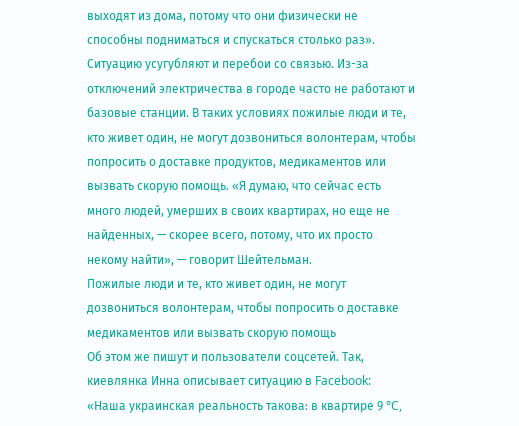выходят из дома, потому что они физически не способны подниматься и спускаться столько раз».
Ситуацию усугубляют и перебои со связью. Из-за отключений электричества в городе часто не работают и базовые станции. В таких условиях пожилые люди и те, кто живет один, не могут дозвониться волонтерам, чтобы попросить о доставке продуктов, медикаментов или вызвать скорую помощь. «Я думаю, что сейчас есть много людей, умерших в своих квартирах, но еще не найденных, — скорее всего, потому, что их просто некому найти», — говорит Шейтельман.
Пожилые люди и те, кто живет один, не могут дозвониться волонтерам, чтобы попросить о доставке медикаментов или вызвать скорую помощь
Об этом же пишут и пользователи соцсетей. Так, киевлянка Инна описывает ситуацию в Facebook:
«Наша украинская реальность такова: в квартире 9 °C,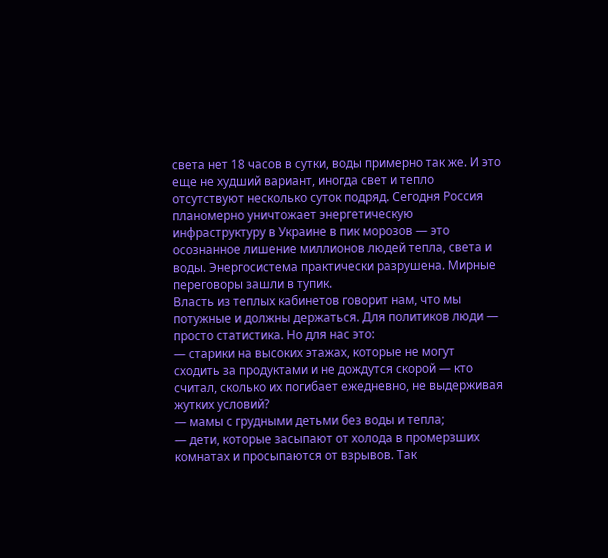света нет 18 часов в сутки, воды примерно так же. И это еще не худший вариант, иногда свет и тепло отсутствуют несколько суток подряд. Сегодня Россия планомерно уничтожает энергетическую инфраструктуру в Украине в пик морозов — это осознанное лишение миллионов людей тепла, света и воды. Энергосистема практически разрушена. Мирные переговоры зашли в тупик.
Власть из теплых кабинетов говорит нам, что мы потужные и должны держаться. Для политиков люди — просто статистика. Но для нас это:
— старики на высоких этажах, которые не могут сходить за продуктами и не дождутся скорой — кто считал, сколько их погибает ежедневно, не выдерживая жутких условий?
— мамы с грудными детьми без воды и тепла;
— дети, которые засыпают от холода в промерзших комнатах и просыпаются от взрывов. Так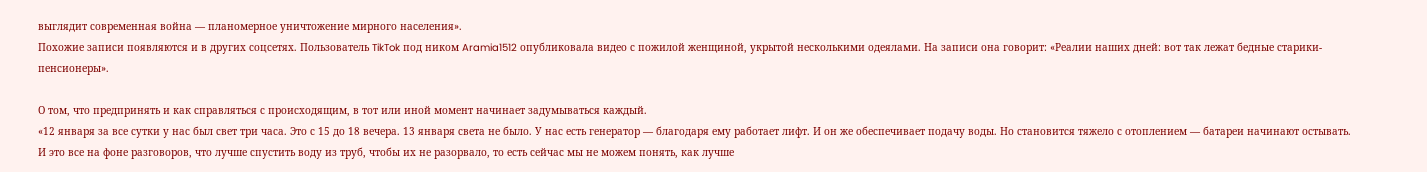выглядит современная война — планомерное уничтожение мирного населения».
Похожие записи появляются и в других соцсетях. Пользователь TikTok под ником Aramia1512 опубликовала видео с пожилой женщиной, укрытой несколькими одеялами. На записи она говорит: «Реалии наших дней: вот так лежат бедные старики-пенсионеры».

О том, что предпринять и как справляться с происходящим, в тот или иной момент начинает задумываться каждый.
«12 января за все сутки у нас был свет три часа. Это с 15 до 18 вечера. 13 января света не было. У нас есть генератор — благодаря ему работает лифт. И он же обеспечивает подачу воды. Но становится тяжело с отоплением — батареи начинают остывать. И это все на фоне разговоров, что лучше спустить воду из труб, чтобы их не разорвало, то есть сейчас мы не можем понять, как лучше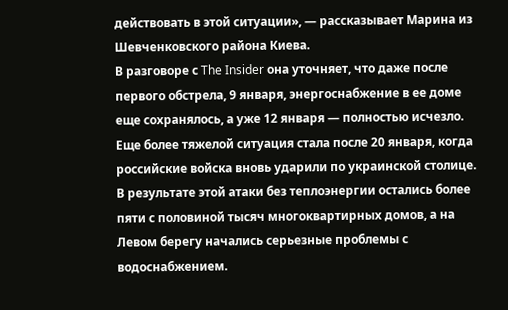действовать в этой ситуации», — рассказывает Марина из Шевченковского района Киева.
В разговоре с The Insider она уточняет, что даже после первого обстрела, 9 января, энергоснабжение в ее доме еще сохранялось, а уже 12 января — полностью исчезло.
Еще более тяжелой ситуация стала после 20 января, когда российские войска вновь ударили по украинской столице. В результате этой атаки без теплоэнергии остались более пяти с половиной тысяч многоквартирных домов, а на Левом берегу начались серьезные проблемы с водоснабжением.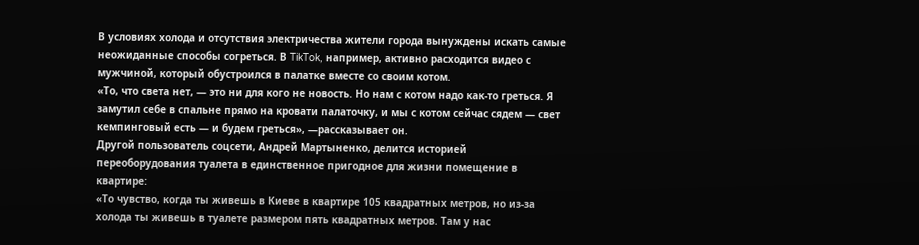В условиях холода и отсутствия электричества жители города вынуждены искать самые неожиданные способы согреться. В TikTok, например, активно расходится видео с мужчиной, который обустроился в палатке вместе со своим котом.
«То, что света нет, — это ни для кого не новость. Но нам с котом надо как-то греться. Я замутил себе в спальне прямо на кровати палаточку, и мы с котом сейчас сядем — свет кемпинговый есть — и будем греться», —рассказывает он.
Другой пользователь соцсети, Андрей Мартыненко, делится историей переоборудования туалета в единственное пригодное для жизни помещение в квартире:
«То чувство, когда ты живешь в Киеве в квартире 105 квадратных метров, но из-за холода ты живешь в туалете размером пять квадратных метров. Там у нас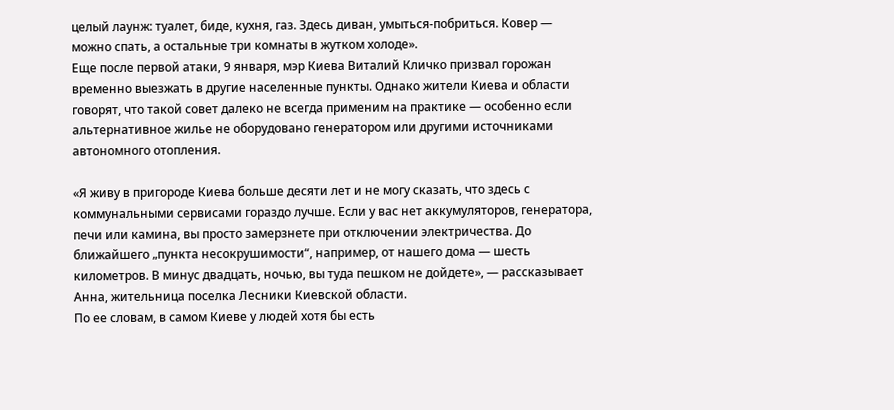целый лаунж: туалет, биде, кухня, газ. Здесь диван, умыться-побриться. Ковер — можно спать, а остальные три комнаты в жутком холоде».
Еще после первой атаки, 9 января, мэр Киева Виталий Кличко призвал горожан временно выезжать в другие населенные пункты. Однако жители Киева и области говорят, что такой совет далеко не всегда применим на практике — особенно если альтернативное жилье не оборудовано генератором или другими источниками автономного отопления.

«Я живу в пригороде Киева больше десяти лет и не могу сказать, что здесь с коммунальными сервисами гораздо лучше. Если у вас нет аккумуляторов, генератора, печи или камина, вы просто замерзнете при отключении электричества. До ближайшего „пункта несокрушимости“, например, от нашего дома — шесть километров. В минус двадцать, ночью, вы туда пешком не дойдете», — рассказывает Анна, жительница поселка Лесники Киевской области.
По ее словам, в самом Киеве у людей хотя бы есть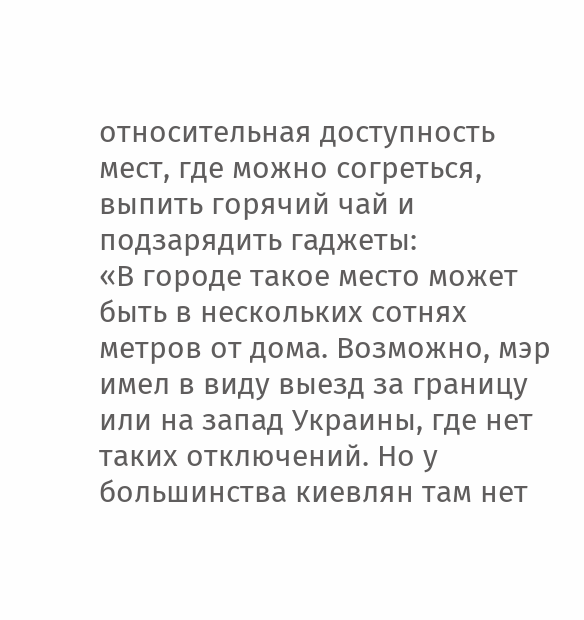относительная доступность мест, где можно согреться, выпить горячий чай и подзарядить гаджеты:
«В городе такое место может быть в нескольких сотнях метров от дома. Возможно, мэр имел в виду выезд за границу или на запад Украины, где нет таких отключений. Но у большинства киевлян там нет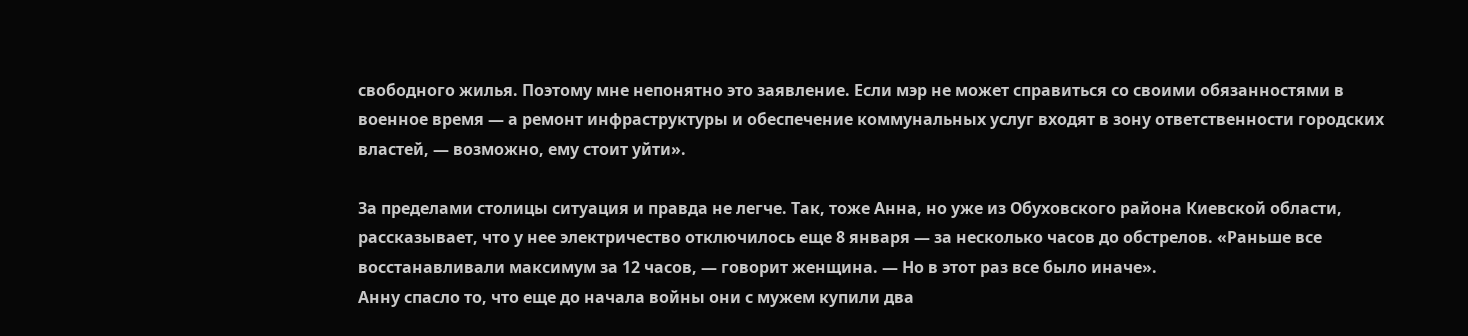свободного жилья. Поэтому мне непонятно это заявление. Если мэр не может справиться со своими обязанностями в военное время — а ремонт инфраструктуры и обеспечение коммунальных услуг входят в зону ответственности городских властей, — возможно, ему стоит уйти».

За пределами столицы ситуация и правда не легче. Так, тоже Анна, но уже из Обуховского района Киевской области, рассказывает, что у нее электричество отключилось еще 8 января — за несколько часов до обстрелов. «Раньше все восстанавливали максимум за 12 часов, — говорит женщина. — Но в этот раз все было иначе».
Анну спасло то, что еще до начала войны они с мужем купили два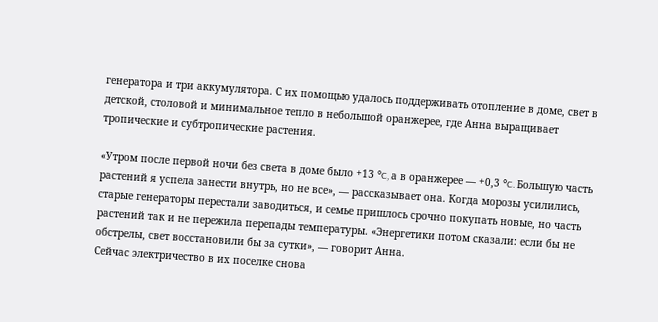генератора и три аккумулятора. С их помощью удалось поддерживать отопление в доме, свет в детской, столовой и минимальное тепло в небольшой оранжерее, где Анна выращивает тропические и субтропические растения.

«Утром после первой ночи без света в доме было +13 °C, а в оранжерее — +0,3 °C. Большую часть растений я успела занести внутрь, но не все», — рассказывает она. Когда морозы усилились, старые генераторы перестали заводиться, и семье пришлось срочно покупать новые, но часть растений так и не пережила перепады температуры. «Энергетики потом сказали: если бы не обстрелы, свет восстановили бы за сутки», — говорит Анна.
Сейчас электричество в их поселке снова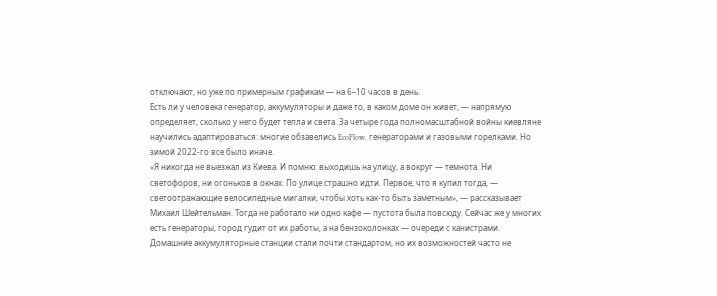отключают, но уже по примерным графикам — на 6–10 часов в день.
Есть ли у человека генератор, аккумуляторы и даже то, в каком доме он живет, — напрямую определяет, сколько у него будет тепла и света. За четыре года полномасштабной войны киевляне научились адаптироваться: многие обзавелись EcoFlow, генераторами и газовыми горелками. Но зимой 2022-го все было иначе.
«Я никогда не выезжал из Киева. И помню: выходишь на улицу, а вокруг — темнота. Ни светофоров, ни огоньков в окнах. По улице страшно идти. Первое, что я купил тогда, — светоотражающие велосипедные мигалки, чтобы хоть как-то быть заметным», — рассказывает Михаил Шейтельман. Тогда не работало ни одно кафе — пустота была повсюду. Сейчас же у многих есть генераторы, город гудит от их работы, а на бензоколонках — очереди с канистрами.
Домашние аккумуляторные станции стали почти стандартом, но их возможностей часто не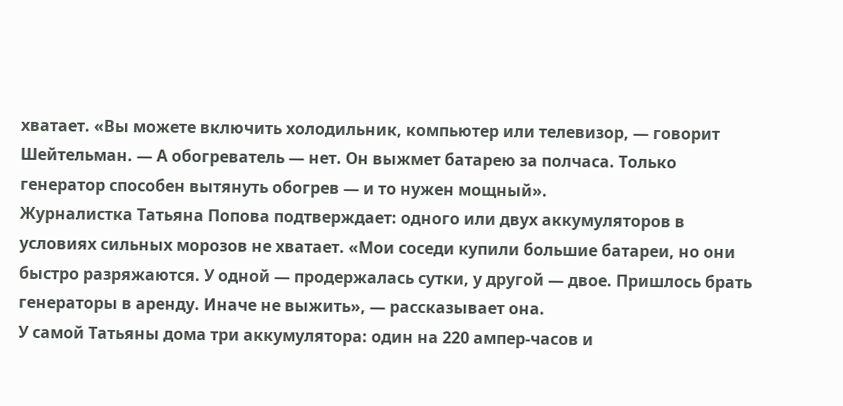хватает. «Вы можете включить холодильник, компьютер или телевизор, — говорит Шейтельман. — А обогреватель — нет. Он выжмет батарею за полчаса. Только генератор способен вытянуть обогрев — и то нужен мощный».
Журналистка Татьяна Попова подтверждает: одного или двух аккумуляторов в условиях сильных морозов не хватает. «Мои соседи купили большие батареи, но они быстро разряжаются. У одной — продержалась сутки, у другой — двое. Пришлось брать генераторы в аренду. Иначе не выжить», — рассказывает она.
У самой Татьяны дома три аккумулятора: один на 220 ампер-часов и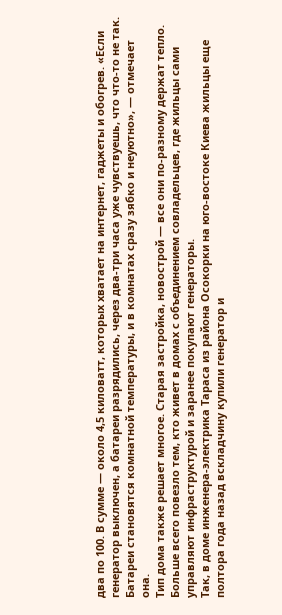два по 100. В сумме — около 4,5 киловатт, которых хватает на интернет, гаджеты и обогрев. «Если генератор выключен, а батареи разрядились, через два-три часа уже чувствуешь, что что-то не так. Батареи становятся комнатной температуры, и в комнатах сразу зябко и неуютно», — отмечает она.
Тип дома также решает многое. Старая застройка, новострой — все они по-разному держат тепло. Больше всего повезло тем, кто живет в домах с объединением совладельцев, где жильцы сами управляют инфраструктурой и заранее покупают генераторы.
Так, в доме инженера-электрика Тараса из района Осокорки на юго-востоке Киева жильцы еще полтора года назад вскладчину купили генератор и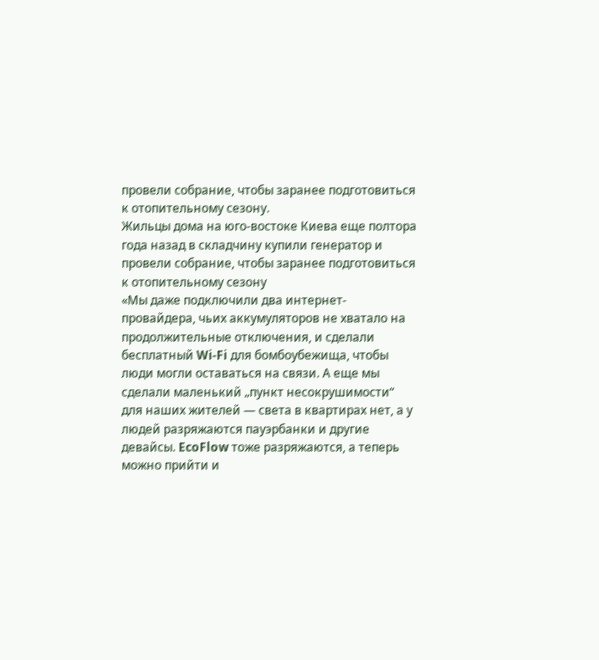провели собрание, чтобы заранее подготовиться к отопительному сезону.
Жильцы дома на юго-востоке Киева еще полтора года назад в складчину купили генератор и провели собрание, чтобы заранее подготовиться к отопительному сезону
«Мы даже подключили два интернет-провайдера, чьих аккумуляторов не хватало на продолжительные отключения, и сделали бесплатный Wi-Fi для бомбоубежища, чтобы люди могли оставаться на связи. А еще мы сделали маленький „пункт несокрушимости“ для наших жителей — света в квартирах нет, а у людей разряжаются пауэрбанки и другие девайсы. EcoFlow тоже разряжаются, а теперь можно прийти и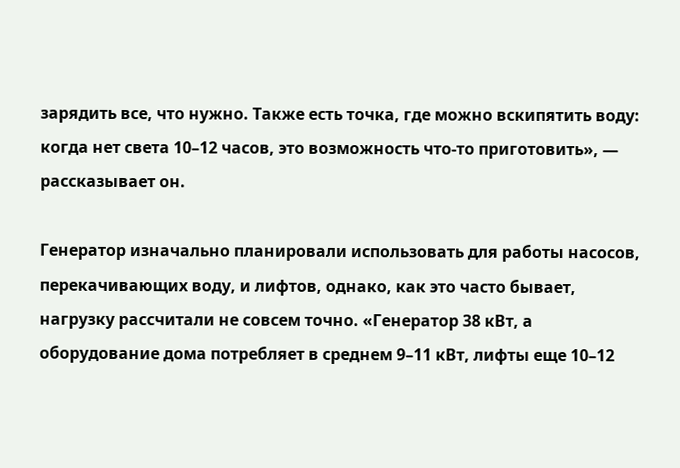зарядить все, что нужно. Также есть точка, где можно вскипятить воду: когда нет света 10–12 часов, это возможность что-то приготовить», — рассказывает он.

Генератор изначально планировали использовать для работы насосов, перекачивающих воду, и лифтов, однако, как это часто бывает, нагрузку рассчитали не совсем точно. «Генератор 38 кВт, а оборудование дома потребляет в среднем 9–11 кВт, лифты еще 10–12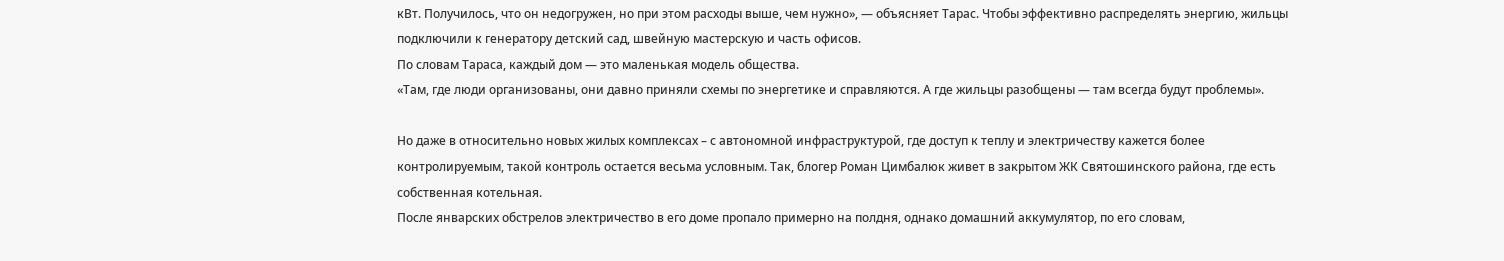кВт. Получилось, что он недогружен, но при этом расходы выше, чем нужно», — объясняет Тарас. Чтобы эффективно распределять энергию, жильцы подключили к генератору детский сад, швейную мастерскую и часть офисов.
По словам Тараса, каждый дом — это маленькая модель общества.
«Там, где люди организованы, они давно приняли схемы по энергетике и справляются. А где жильцы разобщены — там всегда будут проблемы».

Но даже в относительно новых жилых комплексах – с автономной инфраструктурой, где доступ к теплу и электричеству кажется более контролируемым, такой контроль остается весьма условным. Так, блогер Роман Цимбалюк живет в закрытом ЖК Святошинского района, где есть собственная котельная.
После январских обстрелов электричество в его доме пропало примерно на полдня, однако домашний аккумулятор, по его словам,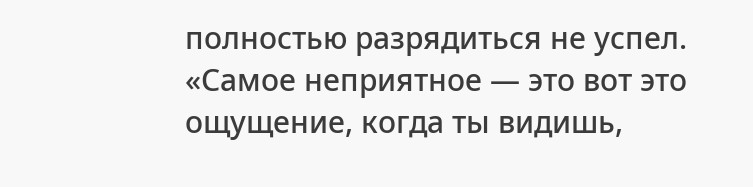полностью разрядиться не успел.
«Самое неприятное — это вот это ощущение, когда ты видишь,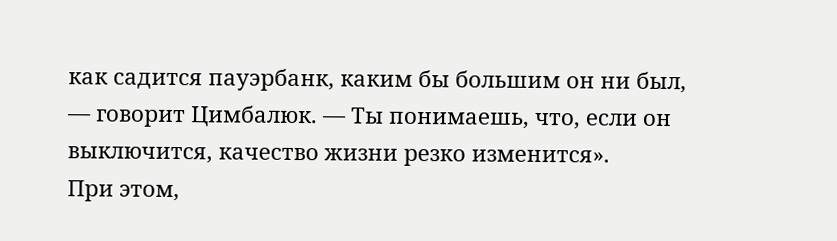как садится пауэрбанк, каким бы большим он ни был, — говорит Цимбалюк. — Ты понимаешь, что, если он выключится, качество жизни резко изменится».
При этом,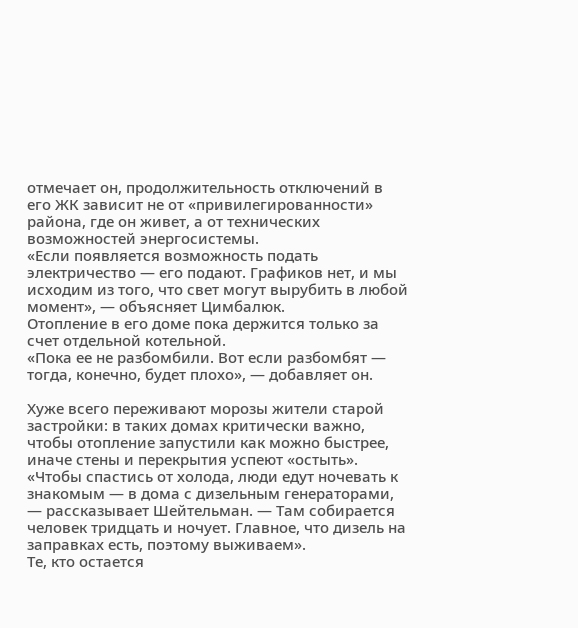отмечает он, продолжительность отключений в его ЖК зависит не от «привилегированности» района, где он живет, а от технических возможностей энергосистемы.
«Если появляется возможность подать электричество — его подают. Графиков нет, и мы исходим из того, что свет могут вырубить в любой момент», — объясняет Цимбалюк.
Отопление в его доме пока держится только за счет отдельной котельной.
«Пока ее не разбомбили. Вот если разбомбят — тогда, конечно, будет плохо», — добавляет он.

Хуже всего переживают морозы жители старой застройки: в таких домах критически важно, чтобы отопление запустили как можно быстрее, иначе стены и перекрытия успеют «остыть». «Чтобы спастись от холода, люди едут ночевать к знакомым — в дома с дизельным генераторами, — рассказывает Шейтельман. — Там собирается человек тридцать и ночует. Главное, что дизель на заправках есть, поэтому выживаем».
Те, кто остается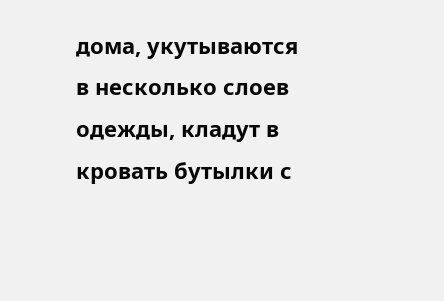дома, укутываются в несколько слоев одежды, кладут в кровать бутылки с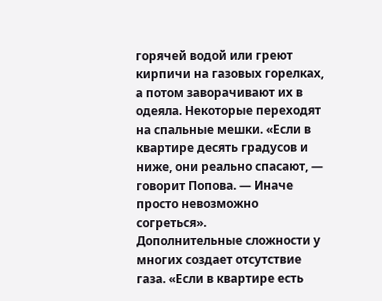горячей водой или греют кирпичи на газовых горелках, а потом заворачивают их в одеяла. Некоторые переходят на спальные мешки. «Если в квартире десять градусов и ниже, они реально спасают, — говорит Попова. — Иначе просто невозможно согреться».
Дополнительные сложности у многих создает отсутствие газа. «Если в квартире есть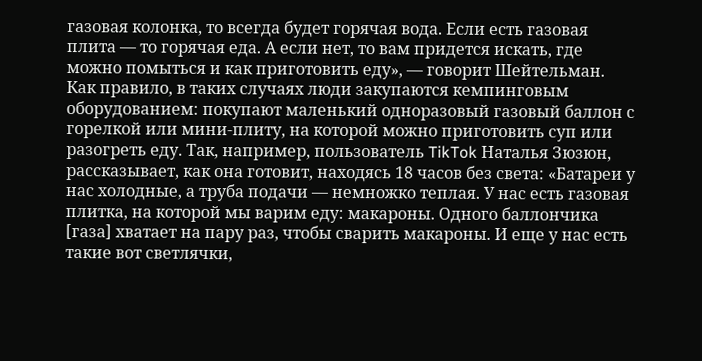газовая колонка, то всегда будет горячая вода. Если есть газовая плита — то горячая еда. А если нет, то вам придется искать, где можно помыться и как приготовить еду», — говорит Шейтельман.
Как правило, в таких случаях люди закупаются кемпинговым оборудованием: покупают маленький одноразовый газовый баллон с горелкой или мини-плиту, на которой можно приготовить суп или разогреть еду. Так, например, пользователь TikTok Наталья Зюзюн, рассказывает, как она готовит, находясь 18 часов без света: «Батареи у нас холодные, а труба подачи — немножко теплая. У нас есть газовая плитка, на которой мы варим еду: макароны. Одного баллончика [газа] хватает на пару раз, чтобы сварить макароны. И еще у нас есть такие вот светлячки,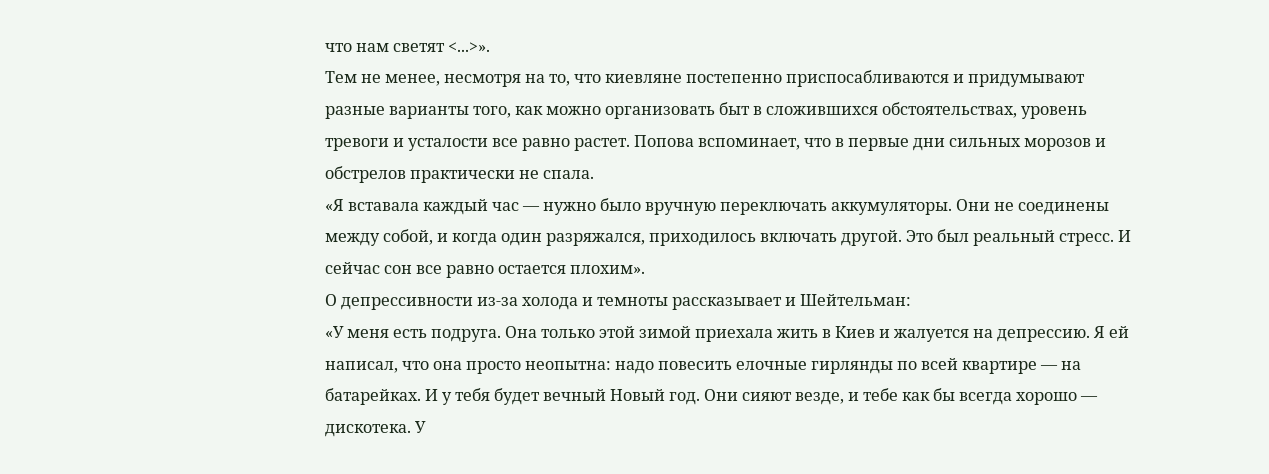что нам светят <...>».
Тем не менее, несмотря на то, что киевляне постепенно приспосабливаются и придумывают разные варианты того, как можно организовать быт в сложившихся обстоятельствах, уровень тревоги и усталости все равно растет. Попова вспоминает, что в первые дни сильных морозов и обстрелов практически не спала.
«Я вставала каждый час — нужно было вручную переключать аккумуляторы. Они не соединены между собой, и когда один разряжался, приходилось включать другой. Это был реальный стресс. И сейчас сон все равно остается плохим».
О депрессивности из-за холода и темноты рассказывает и Шейтельман:
«У меня есть подруга. Она только этой зимой приехала жить в Киев и жалуется на депрессию. Я ей написал, что она просто неопытна: надо повесить елочные гирлянды по всей квартире — на батарейках. И у тебя будет вечный Новый год. Они сияют везде, и тебе как бы всегда хорошо — дискотека. У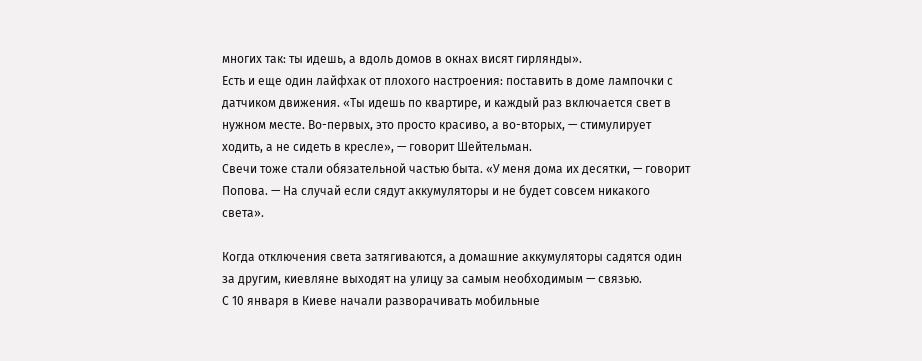многих так: ты идешь, а вдоль домов в окнах висят гирлянды».
Есть и еще один лайфхак от плохого настроения: поставить в доме лампочки с датчиком движения. «Ты идешь по квартире, и каждый раз включается свет в нужном месте. Во-первых, это просто красиво, а во-вторых, — стимулирует ходить, а не сидеть в кресле», — говорит Шейтельман.
Свечи тоже стали обязательной частью быта. «У меня дома их десятки, — говорит Попова. — На случай если сядут аккумуляторы и не будет совсем никакого света».

Когда отключения света затягиваются, а домашние аккумуляторы садятся один за другим, киевляне выходят на улицу за самым необходимым — связью.
С 10 января в Киеве начали разворачивать мобильные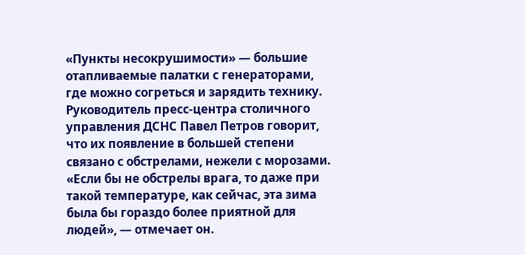«Пункты несокрушимости» — большие отапливаемые палатки с генераторами, где можно согреться и зарядить технику. Руководитель пресс-центра столичного управления ДСНС Павел Петров говорит, что их появление в большей степени связано с обстрелами, нежели с морозами. «Если бы не обстрелы врага, то даже при такой температуре, как сейчас, эта зима была бы гораздо более приятной для людей», — отмечает он.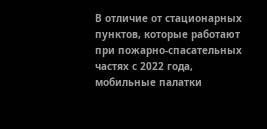В отличие от стационарных пунктов, которые работают при пожарно-спасательных частях с 2022 года, мобильные палатки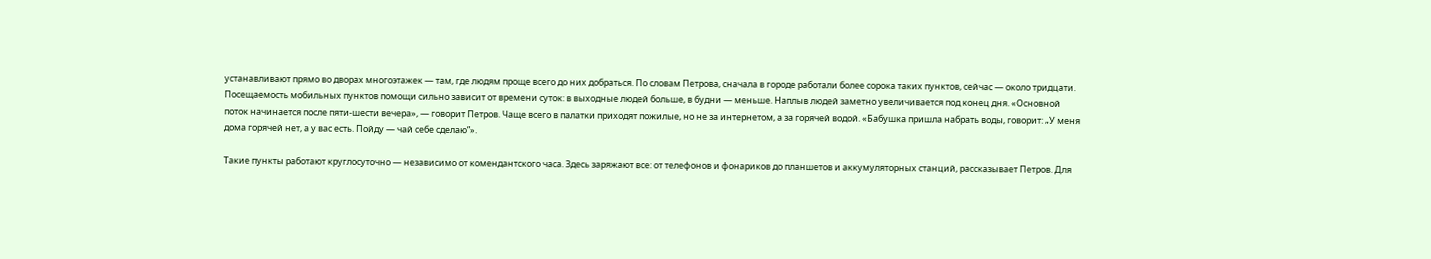устанавливают прямо во дворах многоэтажек — там, где людям проще всего до них добраться. По словам Петрова, сначала в городе работали более сорока таких пунктов, сейчас — около тридцати.
Посещаемость мобильных пунктов помощи сильно зависит от времени суток: в выходные людей больше, в будни — меньше. Наплыв людей заметно увеличивается под конец дня. «Основной поток начинается после пяти-шести вечера», — говорит Петров. Чаще всего в палатки приходят пожилые, но не за интернетом, а за горячей водой. «Бабушка пришла набрать воды, говорит: „У меня дома горячей нет, а у вас есть. Пойду — чай себе сделаю”».

Такие пункты работают круглосуточно — независимо от комендантского часа. Здесь заряжают все: от телефонов и фонариков до планшетов и аккумуляторных станций, рассказывает Петров. Для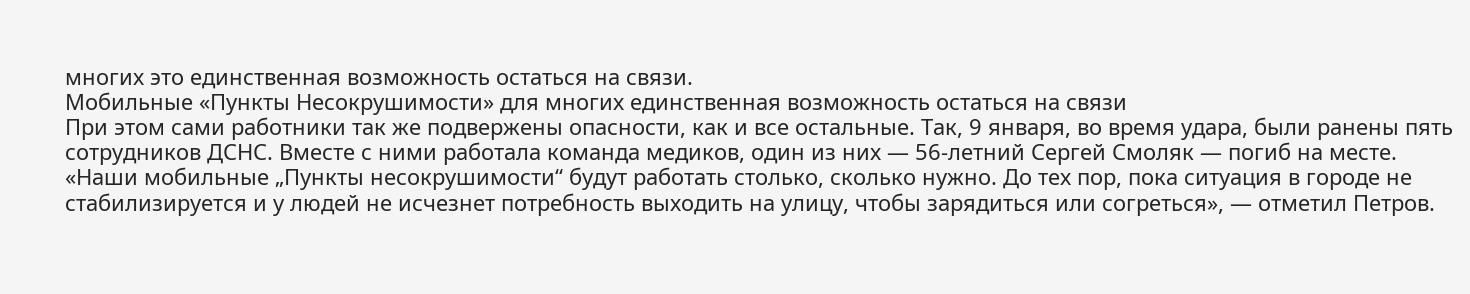многих это единственная возможность остаться на связи.
Мобильные «Пункты Несокрушимости» для многих единственная возможность остаться на связи
При этом сами работники так же подвержены опасности, как и все остальные. Так, 9 января, во время удара, были ранены пять сотрудников ДСНС. Вместе с ними работала команда медиков, один из них — 56-летний Сергей Смоляк — погиб на месте.
«Наши мобильные „Пункты несокрушимости“ будут работать столько, сколько нужно. До тех пор, пока ситуация в городе не стабилизируется и у людей не исчезнет потребность выходить на улицу, чтобы зарядиться или согреться», — отметил Петров.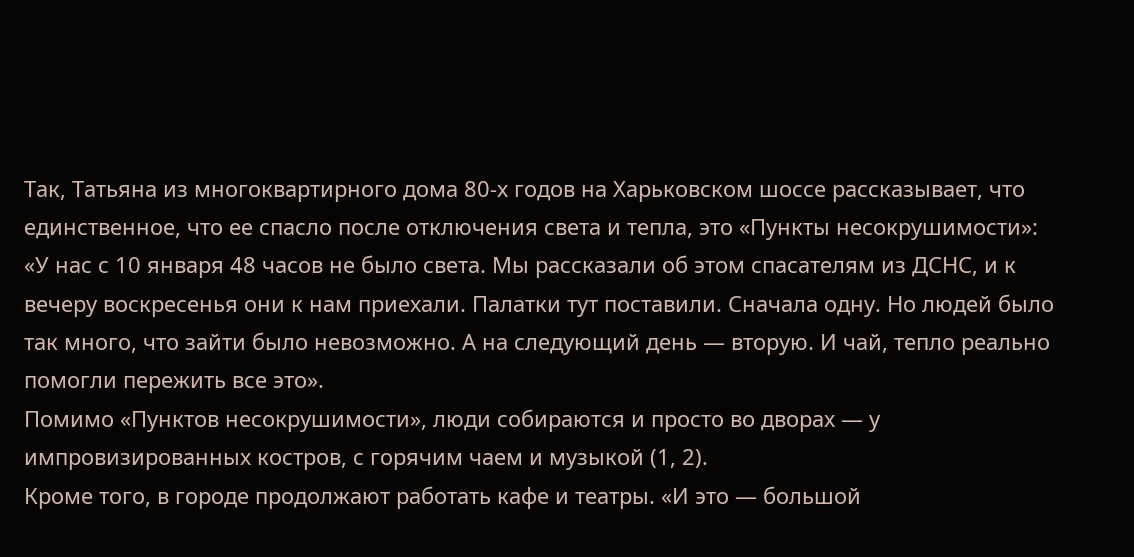Так, Татьяна из многоквартирного дома 80-х годов на Харьковском шоссе рассказывает, что единственное, что ее спасло после отключения света и тепла, это «Пункты несокрушимости»:
«У нас с 10 января 48 часов не было света. Мы рассказали об этом спасателям из ДСНС, и к вечеру воскресенья они к нам приехали. Палатки тут поставили. Сначала одну. Но людей было так много, что зайти было невозможно. А на следующий день — вторую. И чай, тепло реально помогли пережить все это».
Помимо «Пунктов несокрушимости», люди собираются и просто во дворах — у импровизированных костров, с горячим чаем и музыкой (1, 2).
Кроме того, в городе продолжают работать кафе и театры. «И это — большой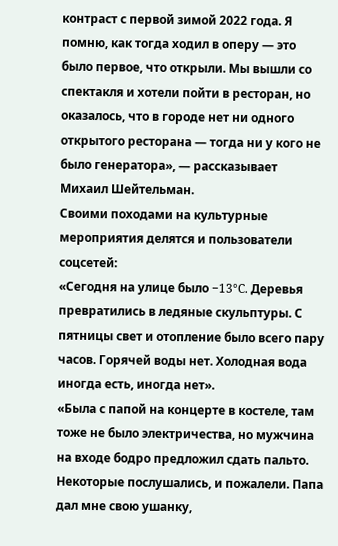контраст с первой зимой 2022 года. Я помню, как тогда ходил в оперу — это было первое, что открыли. Мы вышли со спектакля и хотели пойти в ресторан, но оказалось, что в городе нет ни одного открытого ресторана — тогда ни у кого не было генератора», — рассказывает Михаил Шейтельман.
Своими походами на культурные мероприятия делятся и пользователи соцсетей:
«Сегодня на улице было −13°C. Деревья превратились в ледяные скульптуры. С пятницы свет и отопление было всего пару часов. Горячей воды нет. Холодная вода иногда есть, иногда нет».
«Была с папой на концерте в костеле, там тоже не было электричества, но мужчина на входе бодро предложил сдать пальто. Некоторые послушались, и пожалели. Папа дал мне свою ушанку,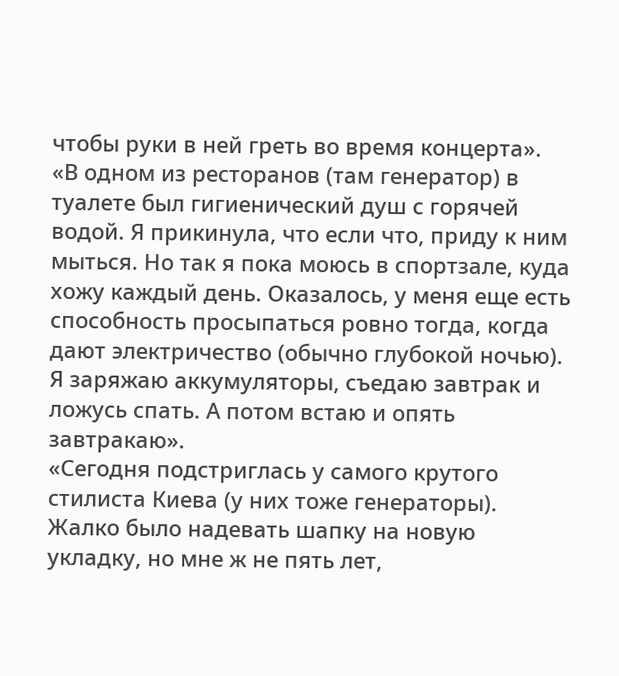чтобы руки в ней греть во время концерта».
«В одном из ресторанов (там генератор) в туалете был гигиенический душ с горячей водой. Я прикинула, что если что, приду к ним мыться. Но так я пока моюсь в спортзале, куда хожу каждый день. Оказалось, у меня еще есть способность просыпаться ровно тогда, когда дают электричество (обычно глубокой ночью). Я заряжаю аккумуляторы, съедаю завтрак и ложусь спать. А потом встаю и опять завтракаю».
«Сегодня подстриглась у самого крутого стилиста Киева (у них тоже генераторы). Жалко было надевать шапку на новую укладку, но мне ж не пять лет,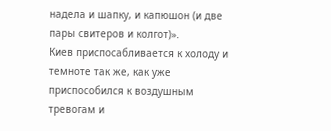надела и шапку, и капюшон (и две пары свитеров и колгот)».
Киев приспосабливается к холоду и темноте так же, как уже приспособился к воздушным тревогам и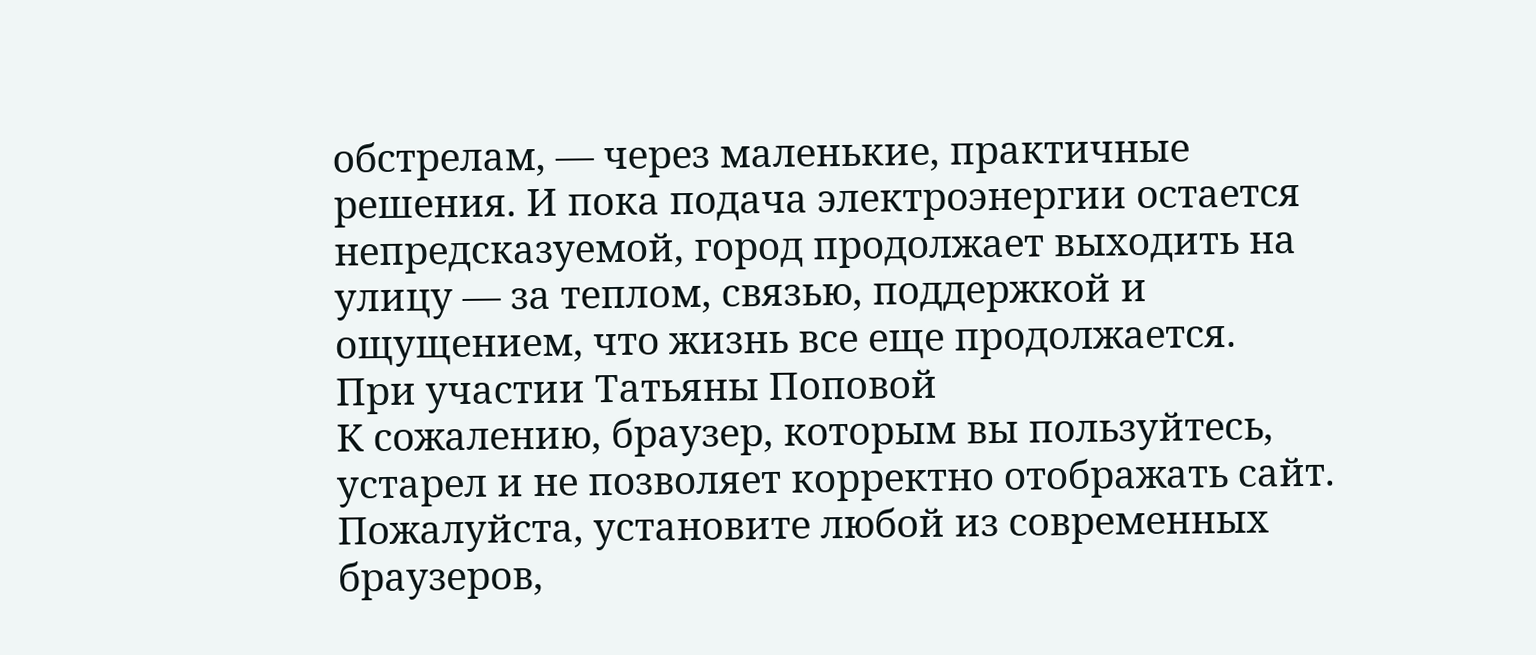обстрелам, — через маленькие, практичные решения. И пока подача электроэнергии остается непредсказуемой, город продолжает выходить на улицу — за теплом, связью, поддержкой и ощущением, что жизнь все еще продолжается.
При участии Татьяны Поповой
К сожалению, браузер, которым вы пользуйтесь, устарел и не позволяет корректно отображать сайт. Пожалуйста, установите любой из современных браузеров,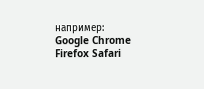например:
Google Chrome Firefox Safari